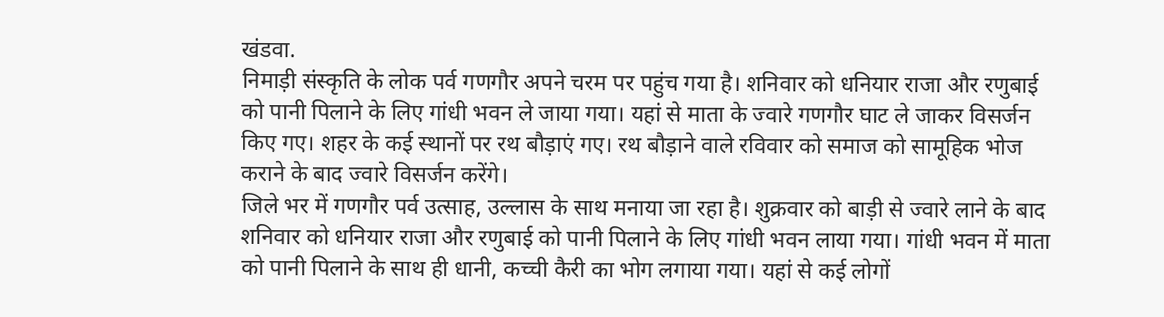खंडवा.
निमाड़ी संस्कृति के लोक पर्व गणगौर अपने चरम पर पहुंच गया है। शनिवार को धनियार राजा और रणुबाई को पानी पिलाने के लिए गांधी भवन ले जाया गया। यहां से माता के ज्वारे गणगौर घाट ले जाकर विसर्जन किए गए। शहर के कई स्थानों पर रथ बौड़ाएं गए। रथ बौड़ाने वाले रविवार को समाज को सामूहिक भोज कराने के बाद ज्वारे विसर्जन करेंगे।
जिले भर में गणगौर पर्व उत्साह, उल्लास के साथ मनाया जा रहा है। शुक्रवार को बाड़ी से ज्वारे लाने के बाद शनिवार को धनियार राजा और रणुबाई को पानी पिलाने के लिए गांधी भवन लाया गया। गांधी भवन में माता को पानी पिलाने के साथ ही धानी, कच्ची कैरी का भोग लगाया गया। यहां से कई लोगों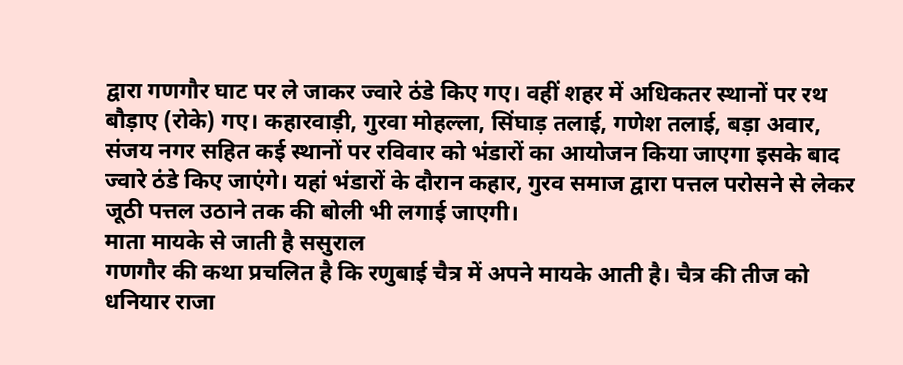द्वारा गणगौर घाट पर ले जाकर ज्वारे ठंडे किए गए। वहीं शहर में अधिकतर स्थानों पर रथ बौड़ाए (रोके) गए। कहारवाड़ी, गुरवा मोहल्ला, सिंघाड़ तलाई, गणेश तलाई, बड़ा अवार, संजय नगर सहित कई स्थानों पर रविवार को भंडारों का आयोजन किया जाएगा इसके बाद ज्वारे ठंडे किए जाएंगे। यहां भंडारों के दौरान कहार, गुरव समाज द्वारा पत्तल परोसने से लेकर जूठी पत्तल उठाने तक की बोली भी लगाई जाएगी।
माता मायके से जाती है ससुराल
गणगौर की कथा प्रचलित है कि रणुबाई चैत्र में अपने मायके आती है। चैत्र की तीज को धनियार राजा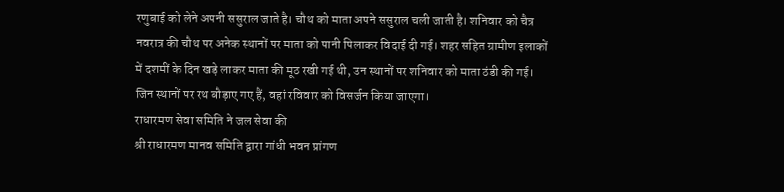रणुबाई को लेने अपनी ससुराल जाते है। चौथ को माता अपने ससुराल चली जाती है। शनिवार को चैत्र नवरात्र की चौथ पर अनेक स्थानों पर माता को पानी पिलाकर विदाई दी गई। शहर सहित ग्रामीण इलाकों में दशमीं के दिन खड़े लाकर माता की मूठ रखी गई थी, उन स्थानों पर शनिवार को माता ठंडी की गई। जिन स्थानों पर रथ बौड़ाए गए हैं, वहां रविवार को विसर्जन किया जाएगा।
राधारमण सेवा समिति ने जल सेवा की
श्री राधारमण मानव समिति द्वारा गांधी भवन प्रांगण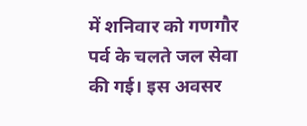में शनिवार को गणगौर पर्व के चलते जल सेवा की गई। इस अवसर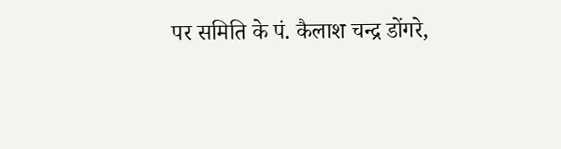पर समिति के पं. कैलाश चन्द्र डोंगरे,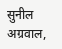सुनील अग्रवाल,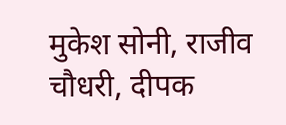मुकेश सोनी, राजीव चौधरी, दीपक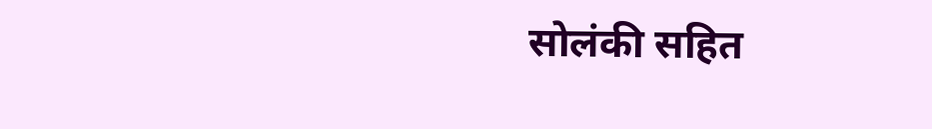सोलंकी सहित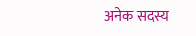अनेक सदस्य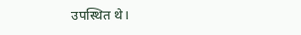उपस्थित थे।